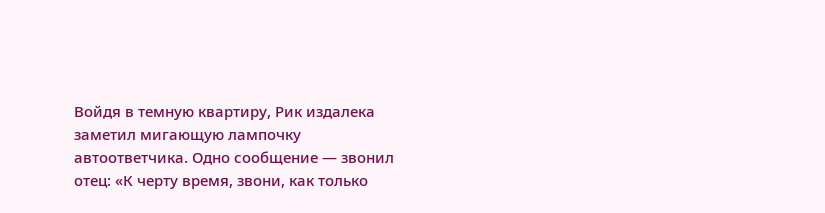Войдя в темную квартиру, Рик издалека заметил мигающую лампочку автоответчика. Одно сообщение — звонил отец: «К черту время, звони, как только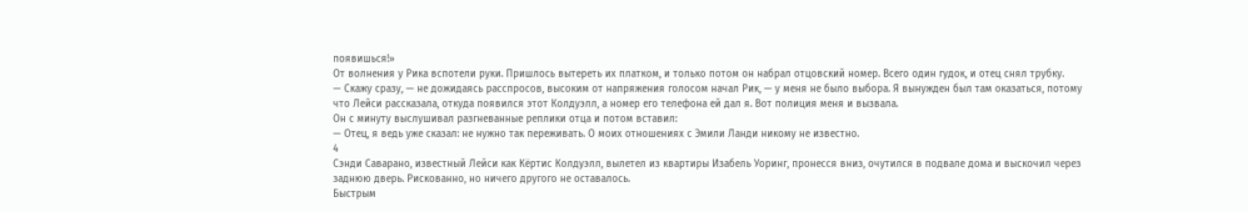появишься!»
От волнения у Рика вспотели руки. Пришлось вытереть их платком, и только потом он набрал отцовский номер. Всего один гудок, и отец снял трубку.
— Скажу сразу, — не дожидаясь расспросов, высоким от напряжения голосом начал Рик, — у меня не было выбора. Я вынужден был там оказаться, потому что Лейси рассказала, откуда появился этот Колдуэлл, а номер его телефона ей дал я. Вот полиция меня и вызвала.
Он с минуту выслушивал разгневанные реплики отца и потом вставил:
— Отец, я ведь уже сказал: не нужно так переживать. О моих отношениях с Эмили Ланди никому не известно.
4
Сэнди Саварано, известный Лейси как Кёртис Колдуэлл, вылетел из квартиры Изабель Уоринг, пронесся вниз, очутился в подвале дома и выскочил через заднюю дверь. Рискованно, но ничего другого не оставалось.
Быстрым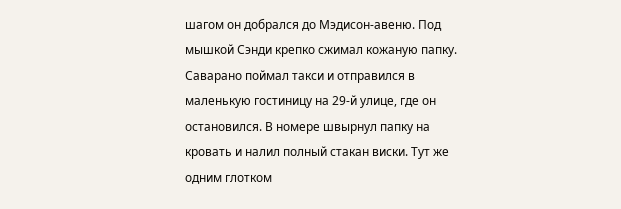шагом он добрался до Мэдисон-авеню. Под мышкой Сэнди крепко сжимал кожаную папку. Саварано поймал такси и отправился в маленькую гостиницу на 29-й улице, где он остановился. В номере швырнул папку на кровать и налил полный стакан виски. Тут же одним глотком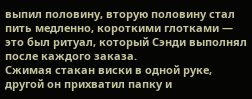выпил половину, вторую половину стал пить медленно, короткими глотками — это был ритуал, который Сэнди выполнял после каждого заказа.
Сжимая стакан виски в одной руке, другой он прихватил папку и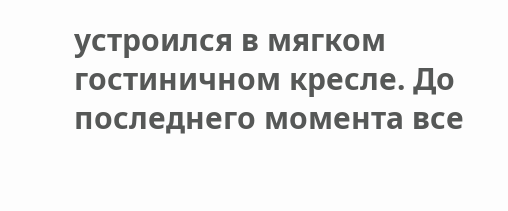устроился в мягком гостиничном кресле. До последнего момента все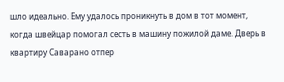шло идеально. Ему удалось проникнуть в дом в тот момент, когда швейцар помогал сесть в машину пожилой даме. Дверь в квартиру Саварано отпер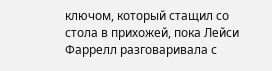ключом, который стащил со стола в прихожей, пока Лейси Фаррелл разговаривала с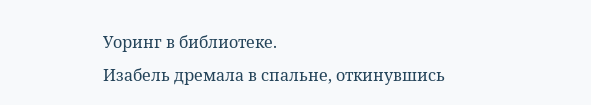Уоринг в библиотеке.
Изабель дремала в спальне, откинувшись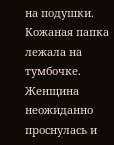на подушки. Кожаная папка лежала на тумбочке. Женщина неожиданно проснулась и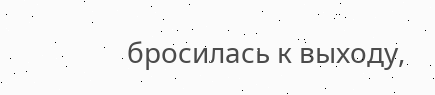бросилась к выходу,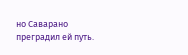но Саварано преградил ей путь.